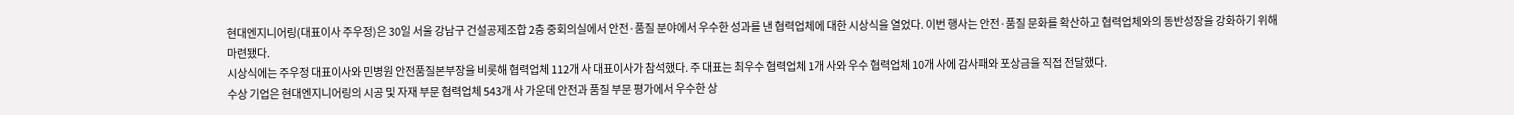현대엔지니어링(대표이사 주우정)은 30일 서울 강남구 건설공제조합 2층 중회의실에서 안전·품질 분야에서 우수한 성과를 낸 협력업체에 대한 시상식을 열었다. 이번 행사는 안전·품질 문화를 확산하고 협력업체와의 동반성장을 강화하기 위해 마련됐다.
시상식에는 주우정 대표이사와 민병원 안전품질본부장을 비롯해 협력업체 112개 사 대표이사가 참석했다. 주 대표는 최우수 협력업체 1개 사와 우수 협력업체 10개 사에 감사패와 포상금을 직접 전달했다.
수상 기업은 현대엔지니어링의 시공 및 자재 부문 협력업체 543개 사 가운데 안전과 품질 부문 평가에서 우수한 상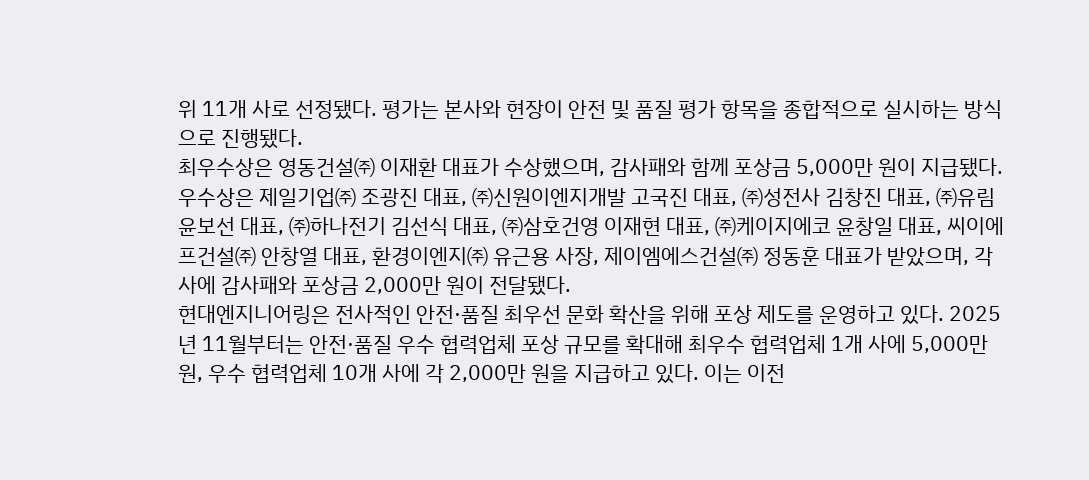위 11개 사로 선정됐다. 평가는 본사와 현장이 안전 및 품질 평가 항목을 종합적으로 실시하는 방식으로 진행됐다.
최우수상은 영동건설㈜ 이재환 대표가 수상했으며, 감사패와 함께 포상금 5,000만 원이 지급됐다. 우수상은 제일기업㈜ 조광진 대표, ㈜신원이엔지개발 고국진 대표, ㈜성전사 김창진 대표, ㈜유림 윤보선 대표, ㈜하나전기 김선식 대표, ㈜삼호건영 이재현 대표, ㈜케이지에코 윤창일 대표, 씨이에프건설㈜ 안창열 대표, 환경이엔지㈜ 유근용 사장, 제이엠에스건설㈜ 정동훈 대표가 받았으며, 각 사에 감사패와 포상금 2,000만 원이 전달됐다.
현대엔지니어링은 전사적인 안전·품질 최우선 문화 확산을 위해 포상 제도를 운영하고 있다. 2025년 11월부터는 안전·품질 우수 협력업체 포상 규모를 확대해 최우수 협력업체 1개 사에 5,000만 원, 우수 협력업체 10개 사에 각 2,000만 원을 지급하고 있다. 이는 이전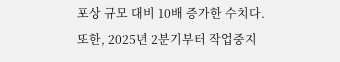포상 규모 대비 10배 증가한 수치다.
또한, 2025년 2분기부터 작업중지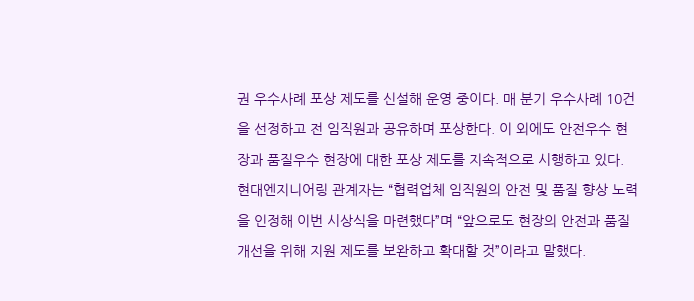권 우수사례 포상 제도를 신설해 운영 중이다. 매 분기 우수사례 10건을 선정하고 전 임직원과 공유하며 포상한다. 이 외에도 안전우수 현장과 품질우수 현장에 대한 포상 제도를 지속적으로 시행하고 있다.
현대엔지니어링 관계자는 “협력업체 임직원의 안전 및 품질 향상 노력을 인정해 이번 시상식을 마련했다”며 “앞으로도 현장의 안전과 품질 개선을 위해 지원 제도를 보완하고 확대할 것”이라고 말했다.